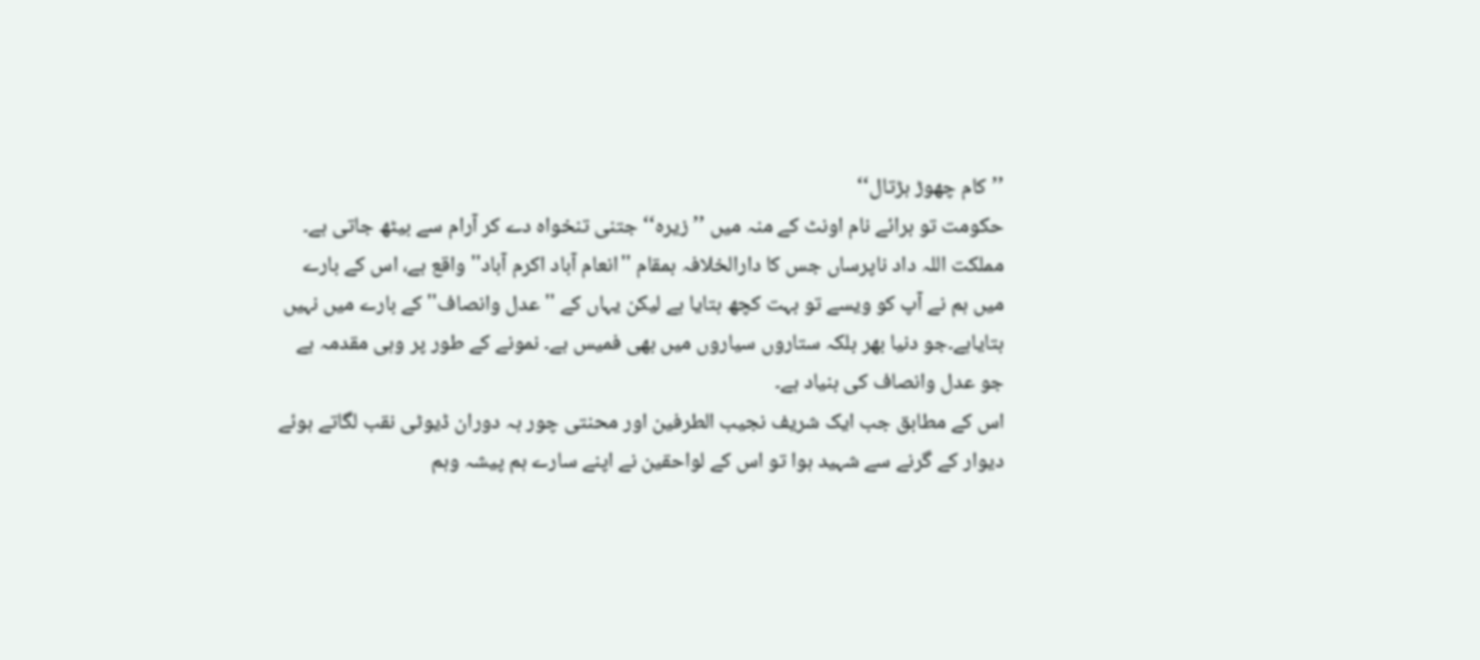’’کام چھوڑ ہڑتال‘‘
حکومت تو برائے نام اونٹ کے منہ میں ’’زیرہ‘‘ جتنی تنخواہ دے کر آرام سے بیٹھ جاتی ہے۔
مملکت اللہ داد ناپرساں جس کا دارالخلافہ بمقام ''انعام آباد اکرم آباد''واقع ہے، اس کے بارے میں ہم نے آپ کو ویسے تو بہت کچھ بتایا ہے لیکن یہاں کے ''عدل وانصاف''کے بارے میں نہیں بتایاہے۔جو دنیا بھر بلکہ ستاروں سیاروں میں بھی فمیس ہے۔ نمونے کے طور پر وہی مقدمہ ہے جو عدل وانصاف کی بنیاد ہے۔
اس کے مطابق جب ایک شریف نجیب الطرفین اور محنتی چور بہ دوران ڈیوٹی نقب لگاتے ہوئے دیوار کے گرنے سے شہید ہوا تو اس کے لواحقین نے اپنے سارے ہم پیشہ وہم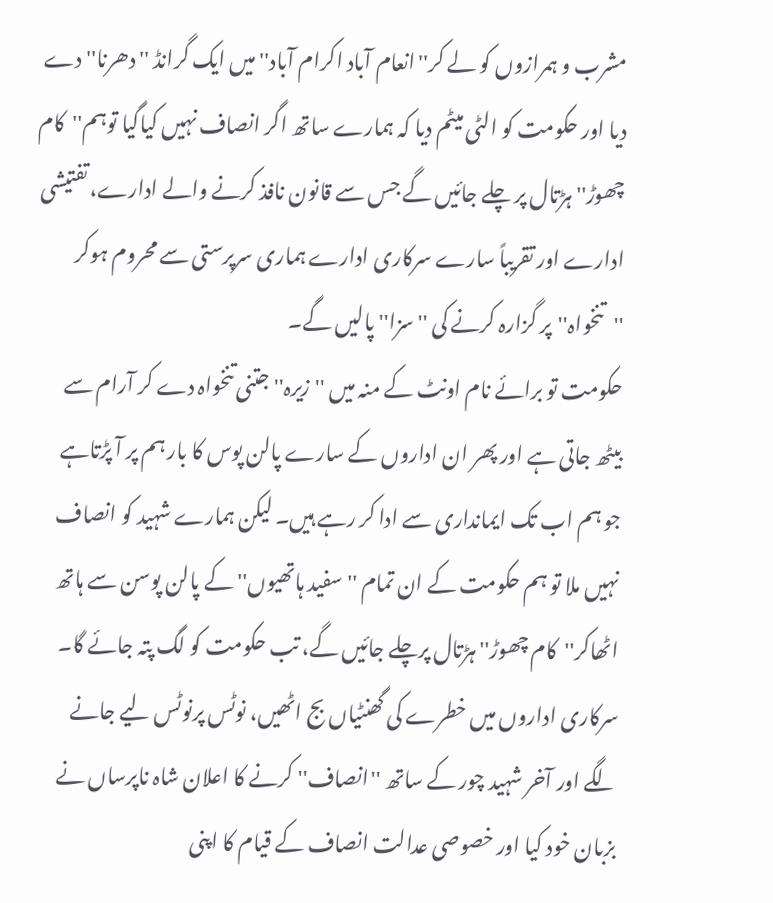مشرب و ہمرازوں کو لے کر''انعام آباد اکرام آباد''میں ایک گرانڈ ''دھرنا'' دے دیا اور حکومت کو الٹی میٹم دیا کہ ہمارے ساتھ اگر انصاف نہیں کیاگیا توہم''کام چھوڑ''ہڑتال پر چلے جائیں گے جس سے قانون نافذ کرنے والے ادارے، تفتیشی ادارے اور تقریباً سارے سرکاری ادارے ہماری سرپرستی سے محروم ہوکر ''تنخواہ''پر گزارہ کرنے کی ''سزا'' پالیں گے۔
حکومت تو برائے نام اونٹ کے منہ میں ''زیرہ'' جتنی تنخواہ دے کر آرام سے بیٹھ جاتی ہے اور پھر ان اداروں کے سارے پالن پوس کا بار ہم پر آ پڑتاہے جو ہم اب تک ایمانداری سے ادا کر رہے ہیں۔ لیکن ہمارے شہید کو انصاف نہیں ملا تو ہم حکومت کے ان تمام ''سفید ہاتھیوں'' کے پالن پوسن سے ہاتھ اٹھاکر''کام چھوڑ''ہڑتال پرچلے جائیں گے، تب حکومت کو لگ پتہ جائے گا۔
سرکاری اداروں میں خطرے کی گھنٹیاں بج اٹھیں، نوٹس پرنوٹس لیے جانے لگے اور آخر شہید چور کے ساتھ ''انصاف'' کرنے کا اعلان شاہ ناپرساں نے بزبان خود کیا اور خصوصی عدالت انصاف کے قیام کا اپنی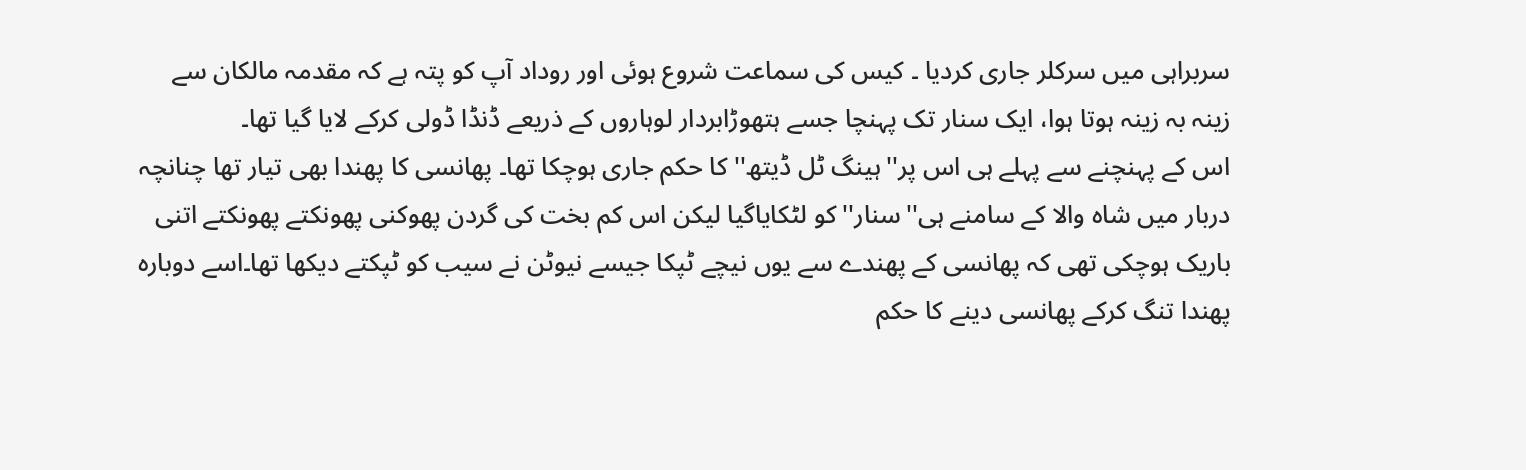سربراہی میں سرکلر جاری کردیا ۔ کیس کی سماعت شروع ہوئی اور روداد آپ کو پتہ ہے کہ مقدمہ مالکان سے زینہ بہ زینہ ہوتا ہوا، ایک سنار تک پہنچا جسے ہتھوڑابردار لوہاروں کے ذریعے ڈنڈا ڈولی کرکے لایا گیا تھا۔
اس کے پہنچنے سے پہلے ہی اس پر''ہینگ ٹل ڈیتھ'' کا حکم جاری ہوچکا تھا۔ پھانسی کا پھندا بھی تیار تھا چنانچہ دربار میں شاہ والا کے سامنے ہی''سنار''کو لٹکایاگیا لیکن اس کم بخت کی گردن پھوکنی پھونکتے پھونکتے اتنی باریک ہوچکی تھی کہ پھانسی کے پھندے سے یوں نیچے ٹپکا جیسے نیوٹن نے سیب کو ٹپکتے دیکھا تھا۔اسے دوبارہ پھندا تنگ کرکے پھانسی دینے کا حکم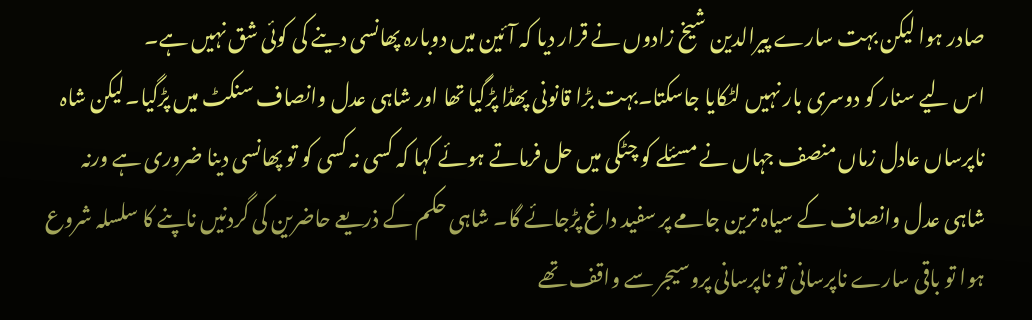صادر ہوا لیکن بہت سارے پیرالدین شیخ زادوں نے قرار دیا کہ آئین میں دوبارہ پھانسی دینے کی کوئی شق نہیں ہے۔
اس لیے سنار کو دوسری بار نہیں لٹکایا جاسکتا۔بہت بڑا قانونی پھڈا پڑگیا تھا اور شاہی عدل وانصاف سنکٹ میں پڑگیا۔لیکن شاہ ناپرساں عادل زماں منصف جہاں نے مسئلے کو چٹکی میں حل فرماتے ہوئے کہا کہ کسی نہ کسی کو تو پھانسی دینا ضروری ہے ورنہ شاہی عدل وانصاف کے سیاہ ترین جامے پر سفید داغ پڑجائے گا۔ شاہی حکم کے ذریعے حاضرین کی گردنیں ناپنے کا سلسلہ شروع ہوا تو باقی سارے ناپرسانی تو ناپرسانی پروسیجر سے واقف تھے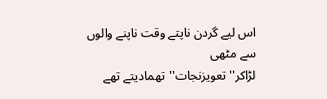اس لیے گردن ناپتے وقت ناپنے والوں سے مٹھی لڑاکر''تعویزنجات''تھمادیتے تھے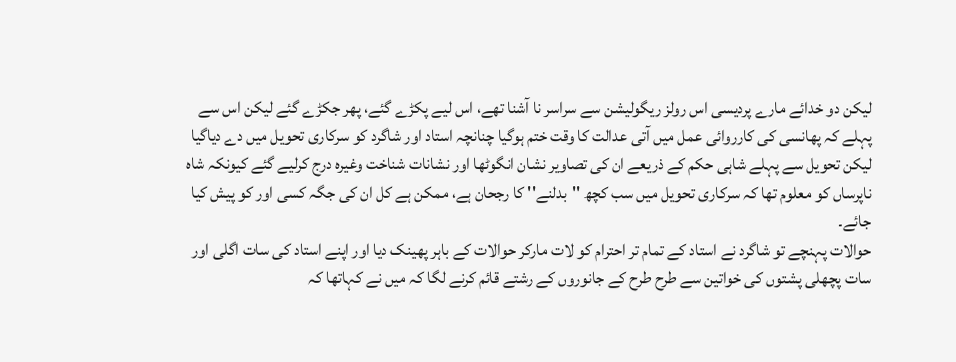لیکن دو خدائے مارے پردیسی اس رولز ریگولیشن سے سراسر نا آشنا تھے، اس لیے پکڑے گئے، پھر جکڑے گئے لیکن اس سے پہلے کہ پھانسی کی کارروائی عمل میں آتی عدالت کا وقت ختم ہوگیا چنانچہ استاد اور شاگرد کو سرکاری تحویل میں دے دیاگیا لیکن تحویل سے پہلے شاہی حکم کے ذریعے ان کی تصاویر نشان انگوٹھا اور نشانات شناخت وغیرہ درج کرلیے گئے کیونکہ شاہ ناپرساں کو معلوم تھا کہ سرکاری تحویل میں سب کچھ ''بدلنے'' کا رجحان ہے، ممکن ہے کل ان کی جگہ کسی اور کو پیش کیا جائے۔
حوالات پہنچے تو شاگرد نے استاد کے تمام تر احترام کو لات مارکر حوالات کے باہر پھینک دیا اور اپنے استاد کی سات اگلی اور سات پچھلی پشتوں کی خواتین سے طرح طرح کے جانوروں کے رشتے قائم کرنے لگا کہ میں نے کہاتھا کہ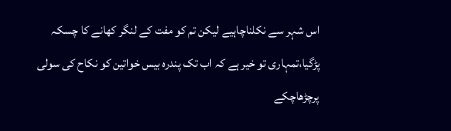اس شہر سے نکلناچاہیے لیکن تم کو مفت کے لنگر کھانے کا چسکہ پڑگیا،تمہاری تو خیر ہے کہ اب تک پندرہ بیس خواتین کو نکاح کی سولی پرچڑھاچکے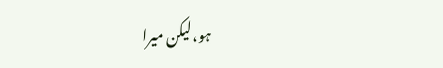ہو،لیکن میرا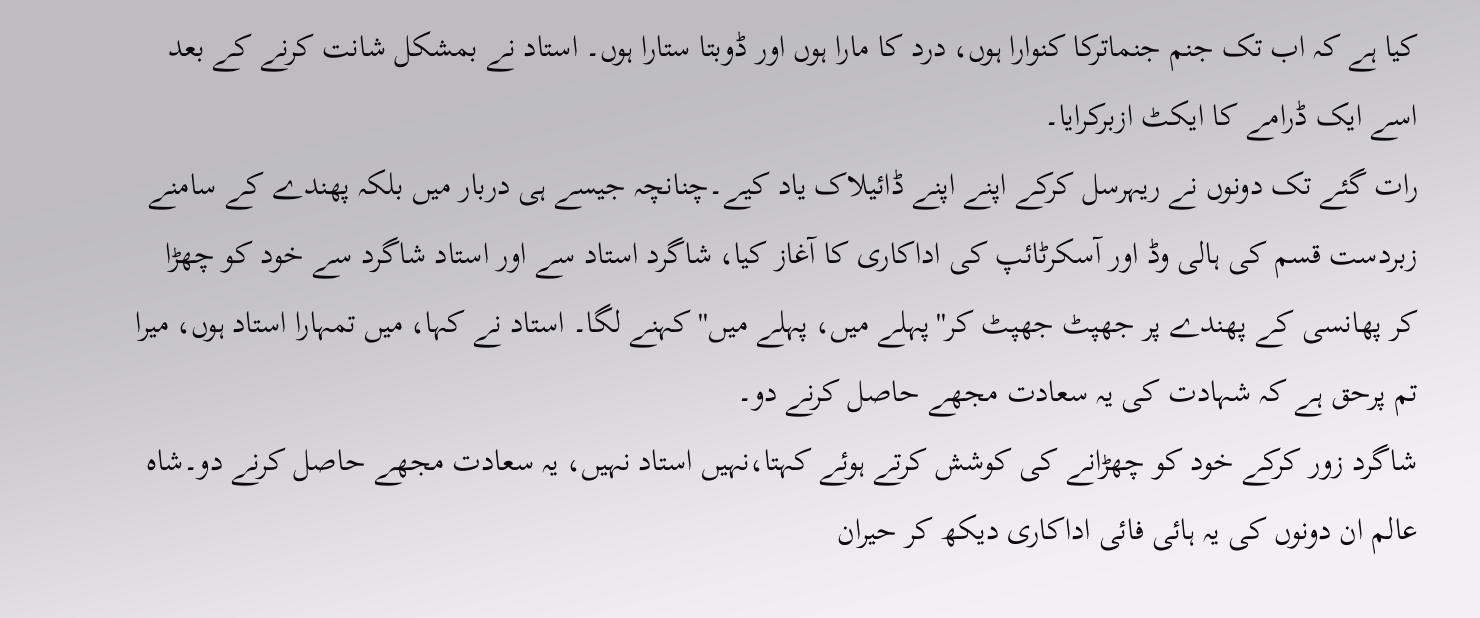کیا ہے کہ اب تک جنم جنماترکا کنوارا ہوں، درد کا مارا ہوں اور ڈوبتا ستارا ہوں۔ استاد نے بمشکل شانت کرنے کے بعد اسے ایک ڈرامے کا ایکٹ ازبرکرایا۔
رات گئے تک دونوں نے ریہرسل کرکے اپنے اپنے ڈائیلاک یاد کیے۔چنانچہ جیسے ہی دربار میں بلکہ پھندے کے سامنے زبردست قسم کی ہالی وڈ اور آسکرٹائپ کی اداکاری کا آغاز کیا، شاگرد استاد سے اور استاد شاگرد سے خود کو چھڑا کر پھانسی کے پھندے پر جھپٹ جھپٹ کر''پہلے میں، پہلے میں'' کہنے لگا۔ استاد نے کہا، میں تمہارا استاد ہوں، میرا تم پرحق ہے کہ شہادت کی یہ سعادت مجھے حاصل کرنے دو۔
شاگرد زور کرکے خود کو چھڑانے کی کوشش کرتے ہوئے کہتا،نہیں استاد نہیں، یہ سعادت مجھے حاصل کرنے دو۔شاہ عالم ان دونوں کی یہ ہائی فائی اداکاری دیکھ کر حیران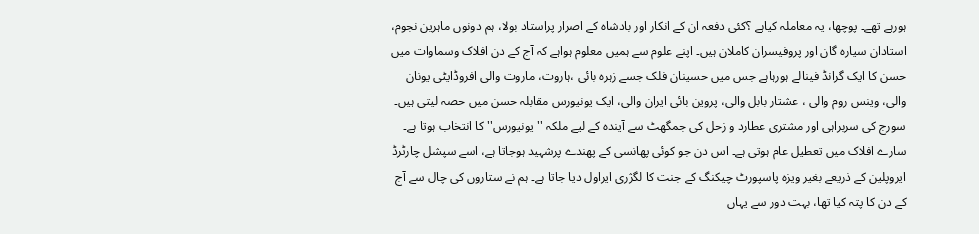ہورہے تھے۔ پوچھا، یہ معاملہ کیاہے ؟کئی دفعہ ان کے انکار اور بادشاہ کے اصرار پراستاد بولا، ہم دونوں ماہرین نجوم، استادان سیارہ گان اور پروفیسران کاملان ہیں۔ اپنے علوم سے ہمیں معلوم ہواہے کہ آج کے دن افلاک وسماوات میں حسن کا ایک گرانڈ فینالے ہورہاہے جس میں حسینان فلک جسے زہرہ بائی ،ہاروت، ماروت والی افروڈایٹی یونان والی، وینس روم والی ، عشتار بابل والی، پروین بائی ایران والی، ایک یونیورس مقابلہ حسن میں حصہ لیتی ہیں۔ سورج کی سربراہی اور مشتری عطارد و زحل کی جمگھٹ سے آیندہ کے لیے ملکہ ''یونیورس''کا انتخاب ہوتا ہے۔
سارے افلاک میں تعطیل عام ہوتی ہے۔ اس دن جو کوئی پھانسی کے پھندے پرشہید ہوجاتا ہے، اسے سپشل چارٹرڈ ایروپلین کے ذریعے بغیر ویزہ پاسپورٹ چیکنگ کے جنت کا لگژری ایراول دیا جاتا ہے۔ ہم نے ستاروں کی چال سے آج کے دن کا پتہ کیا تھا، بہت دور سے یہاں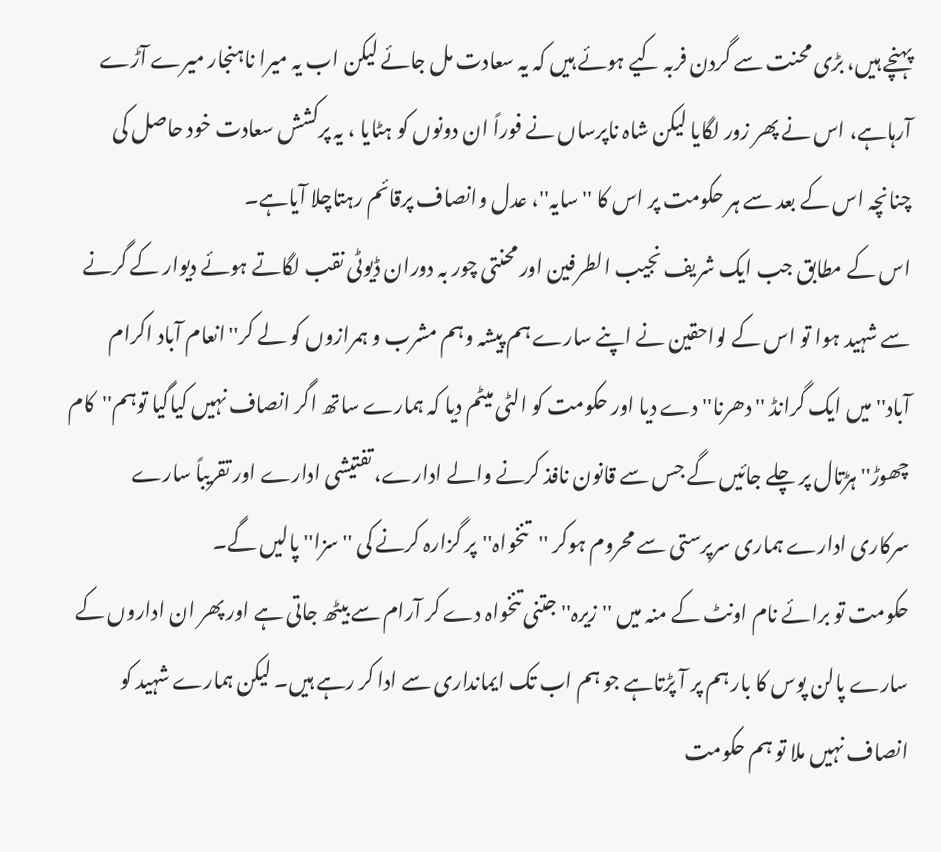پہنچے ہیں، بڑی محنت سے گردن فربہ کیے ہوئے ہیں کہ یہ سعادت مل جائے لیکن اب یہ میرا ناہنجار میرے آڑے آرہاہے، اس نے پھر زور لگایا لیکن شاہ ناپرساں نے فوراً ان دونوں کو ہٹایا ، یہ پرکشش سعادت خود حاصل کی چنانچہ اس کے بعد سے ہر حکومت پر اس کا ''سایہ''، عدل وانصاف پرقائم رہتاچلا آیاہے۔
اس کے مطابق جب ایک شریف نجیب الطرفین اور محنتی چور بہ دوران ڈیوٹی نقب لگاتے ہوئے دیوار کے گرنے سے شہید ہوا تو اس کے لواحقین نے اپنے سارے ہم پیشہ وہم مشرب و ہمرازوں کو لے کر''انعام آباد اکرام آباد''میں ایک گرانڈ ''دھرنا'' دے دیا اور حکومت کو الٹی میٹم دیا کہ ہمارے ساتھ اگر انصاف نہیں کیاگیا توہم''کام چھوڑ''ہڑتال پر چلے جائیں گے جس سے قانون نافذ کرنے والے ادارے، تفتیشی ادارے اور تقریباً سارے سرکاری ادارے ہماری سرپرستی سے محروم ہوکر ''تنخواہ''پر گزارہ کرنے کی ''سزا'' پالیں گے۔
حکومت تو برائے نام اونٹ کے منہ میں ''زیرہ'' جتنی تنخواہ دے کر آرام سے بیٹھ جاتی ہے اور پھر ان اداروں کے سارے پالن پوس کا بار ہم پر آ پڑتاہے جو ہم اب تک ایمانداری سے ادا کر رہے ہیں۔ لیکن ہمارے شہید کو انصاف نہیں ملا تو ہم حکومت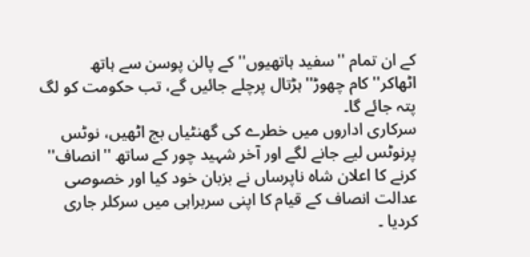کے ان تمام ''سفید ہاتھیوں'' کے پالن پوسن سے ہاتھ اٹھاکر''کام چھوڑ''ہڑتال پرچلے جائیں گے، تب حکومت کو لگ پتہ جائے گا۔
سرکاری اداروں میں خطرے کی گھنٹیاں بج اٹھیں، نوٹس پرنوٹس لیے جانے لگے اور آخر شہید چور کے ساتھ ''انصاف'' کرنے کا اعلان شاہ ناپرساں نے بزبان خود کیا اور خصوصی عدالت انصاف کے قیام کا اپنی سربراہی میں سرکلر جاری کردیا ۔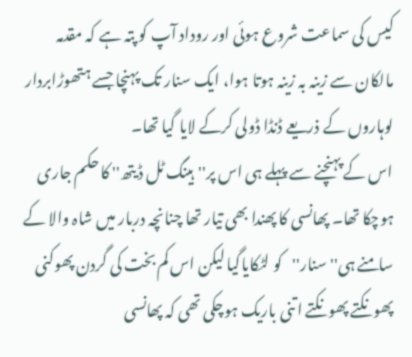کیس کی سماعت شروع ہوئی اور روداد آپ کو پتہ ہے کہ مقدمہ مالکان سے زینہ بہ زینہ ہوتا ہوا، ایک سنار تک پہنچا جسے ہتھوڑابردار لوہاروں کے ذریعے ڈنڈا ڈولی کرکے لایا گیا تھا۔
اس کے پہنچنے سے پہلے ہی اس پر''ہینگ ٹل ڈیتھ'' کا حکم جاری ہوچکا تھا۔ پھانسی کا پھندا بھی تیار تھا چنانچہ دربار میں شاہ والا کے سامنے ہی''سنار''کو لٹکایاگیا لیکن اس کم بخت کی گردن پھوکنی پھونکتے پھونکتے اتنی باریک ہوچکی تھی کہ پھانسی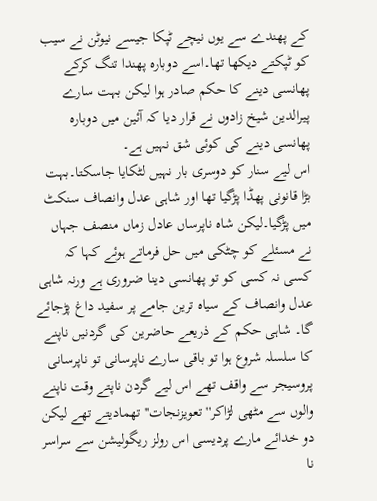کے پھندے سے یوں نیچے ٹپکا جیسے نیوٹن نے سیب کو ٹپکتے دیکھا تھا۔اسے دوبارہ پھندا تنگ کرکے پھانسی دینے کا حکم صادر ہوا لیکن بہت سارے پیرالدین شیخ زادوں نے قرار دیا کہ آئین میں دوبارہ پھانسی دینے کی کوئی شق نہیں ہے۔
اس لیے سنار کو دوسری بار نہیں لٹکایا جاسکتا۔بہت بڑا قانونی پھڈا پڑگیا تھا اور شاہی عدل وانصاف سنکٹ میں پڑگیا۔لیکن شاہ ناپرساں عادل زماں منصف جہاں نے مسئلے کو چٹکی میں حل فرماتے ہوئے کہا کہ کسی نہ کسی کو تو پھانسی دینا ضروری ہے ورنہ شاہی عدل وانصاف کے سیاہ ترین جامے پر سفید داغ پڑجائے گا۔ شاہی حکم کے ذریعے حاضرین کی گردنیں ناپنے کا سلسلہ شروع ہوا تو باقی سارے ناپرسانی تو ناپرسانی پروسیجر سے واقف تھے اس لیے گردن ناپتے وقت ناپنے والوں سے مٹھی لڑاکر''تعویزنجات''تھمادیتے تھے لیکن دو خدائے مارے پردیسی اس رولز ریگولیشن سے سراسر نا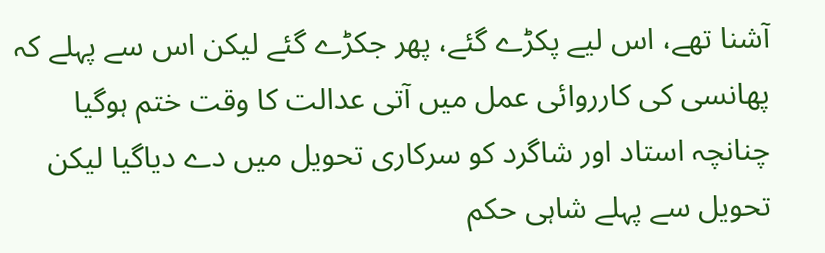آشنا تھے، اس لیے پکڑے گئے، پھر جکڑے گئے لیکن اس سے پہلے کہ پھانسی کی کارروائی عمل میں آتی عدالت کا وقت ختم ہوگیا چنانچہ استاد اور شاگرد کو سرکاری تحویل میں دے دیاگیا لیکن تحویل سے پہلے شاہی حکم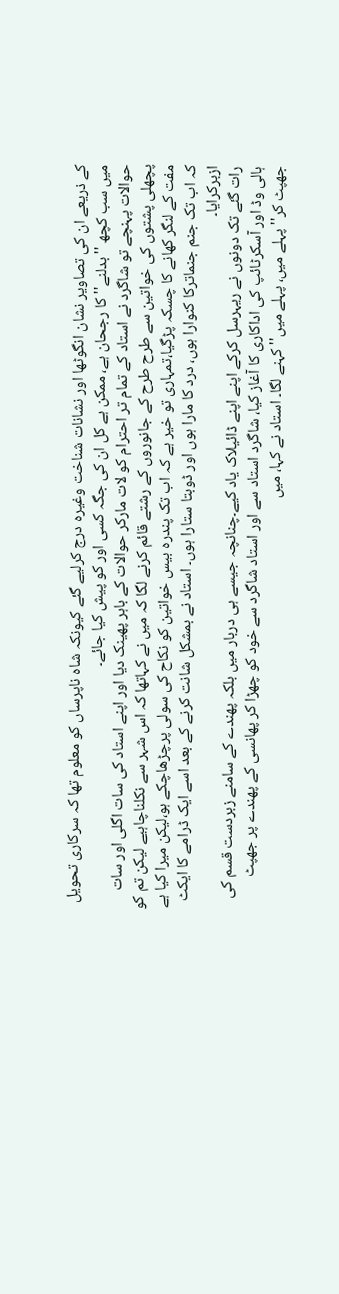کے ذریعے ان کی تصاویر نشان انگوٹھا اور نشانات شناخت وغیرہ درج کرلیے گئے کیونکہ شاہ ناپرساں کو معلوم تھا کہ سرکاری تحویل میں سب کچھ ''بدلنے'' کا رجحان ہے، ممکن ہے کل ان کی جگہ کسی اور کو پیش کیا جائے۔
حوالات پہنچے تو شاگرد نے استاد کے تمام تر احترام کو لات مارکر حوالات کے باہر پھینک دیا اور اپنے استاد کی سات اگلی اور سات پچھلی پشتوں کی خواتین سے طرح طرح کے جانوروں کے رشتے قائم کرنے لگا کہ میں نے کہاتھا کہ اس شہر سے نکلناچاہیے لیکن تم کو مفت کے لنگر کھانے کا چسکہ پڑگیا،تمہاری تو خیر ہے کہ اب تک پندرہ بیس خواتین کو نکاح کی سولی پرچڑھاچکے ہو،لیکن میرا کیا ہے کہ اب تک جنم جنماترکا کنوارا ہوں، درد کا مارا ہوں اور ڈوبتا ستارا ہوں۔ استاد نے بمشکل شانت کرنے کے بعد اسے ایک ڈرامے کا ایکٹ ازبرکرایا۔
رات گئے تک دونوں نے ریہرسل کرکے اپنے اپنے ڈائیلاک یاد کیے۔چنانچہ جیسے ہی دربار میں بلکہ پھندے کے سامنے زبردست قسم کی ہالی وڈ اور آسکرٹائپ کی اداکاری کا آغاز کیا، شاگرد استاد سے اور استاد شاگرد سے خود کو چھڑا کر پھانسی کے پھندے پر جھپٹ جھپٹ کر''پہلے میں، پہلے میں'' کہنے لگا۔ استاد نے کہا، میں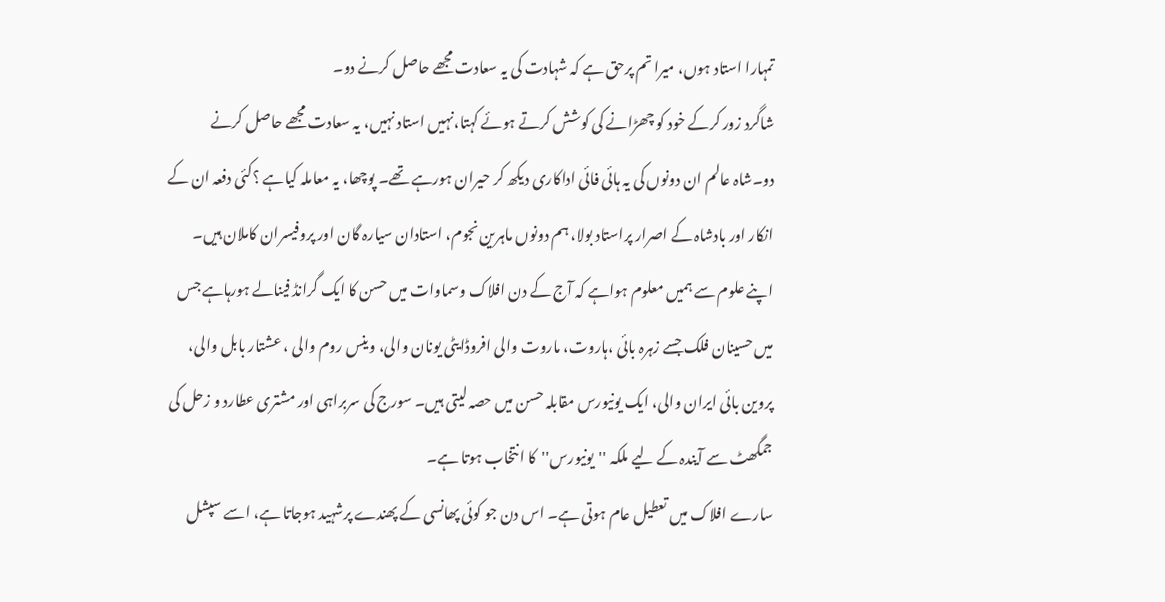تمہارا استاد ہوں، میرا تم پرحق ہے کہ شہادت کی یہ سعادت مجھے حاصل کرنے دو۔
شاگرد زور کرکے خود کو چھڑانے کی کوشش کرتے ہوئے کہتا،نہیں استاد نہیں، یہ سعادت مجھے حاصل کرنے دو۔شاہ عالم ان دونوں کی یہ ہائی فائی اداکاری دیکھ کر حیران ہورہے تھے۔ پوچھا، یہ معاملہ کیاہے ؟کئی دفعہ ان کے انکار اور بادشاہ کے اصرار پراستاد بولا، ہم دونوں ماہرین نجوم، استادان سیارہ گان اور پروفیسران کاملان ہیں۔ اپنے علوم سے ہمیں معلوم ہواہے کہ آج کے دن افلاک وسماوات میں حسن کا ایک گرانڈ فینالے ہورہاہے جس میں حسینان فلک جسے زہرہ بائی ،ہاروت، ماروت والی افروڈایٹی یونان والی، وینس روم والی ، عشتار بابل والی، پروین بائی ایران والی، ایک یونیورس مقابلہ حسن میں حصہ لیتی ہیں۔ سورج کی سربراہی اور مشتری عطارد و زحل کی جمگھٹ سے آیندہ کے لیے ملکہ ''یونیورس''کا انتخاب ہوتا ہے۔
سارے افلاک میں تعطیل عام ہوتی ہے۔ اس دن جو کوئی پھانسی کے پھندے پرشہید ہوجاتا ہے، اسے سپشل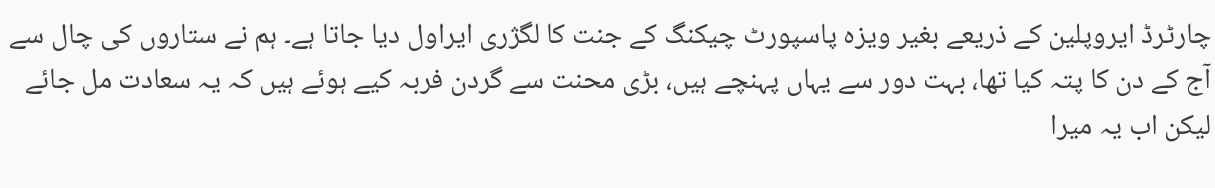چارٹرڈ ایروپلین کے ذریعے بغیر ویزہ پاسپورٹ چیکنگ کے جنت کا لگژری ایراول دیا جاتا ہے۔ ہم نے ستاروں کی چال سے آج کے دن کا پتہ کیا تھا، بہت دور سے یہاں پہنچے ہیں، بڑی محنت سے گردن فربہ کیے ہوئے ہیں کہ یہ سعادت مل جائے لیکن اب یہ میرا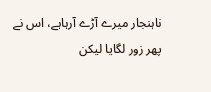ناہنجار میرے آڑے آرہاہے، اس نے پھر زور لگایا لیکن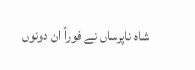شاہ ناپرساں نے فوراً ان دونوں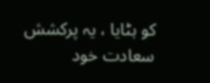کو ہٹایا ، یہ پرکشش سعادت خود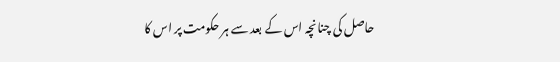حاصل کی چنانچہ اس کے بعد سے ہر حکومت پر اس کا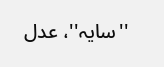''سایہ''، عدل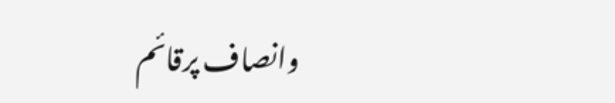وانصاف پرقائم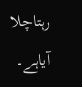رہتاچلا آیاہے۔